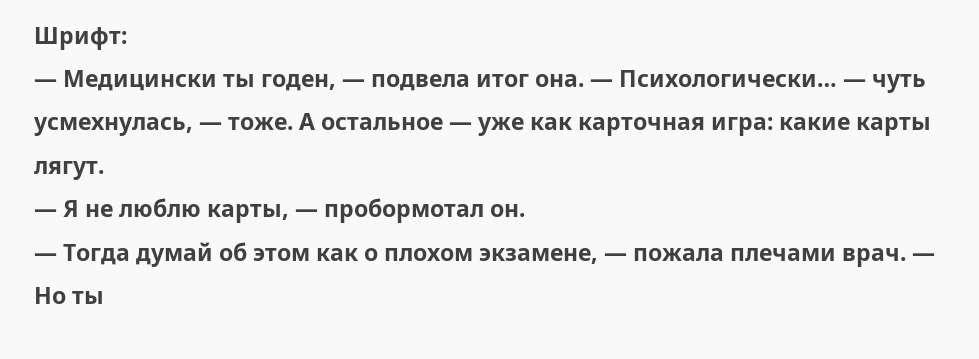Шрифт:
— Медицински ты годен, — подвела итог она. — Психологически… — чуть усмехнулась, — тоже. А остальное — уже как карточная игра: какие карты лягут.
— Я не люблю карты, — пробормотал он.
— Тогда думай об этом как о плохом экзамене, — пожала плечами врач. — Но ты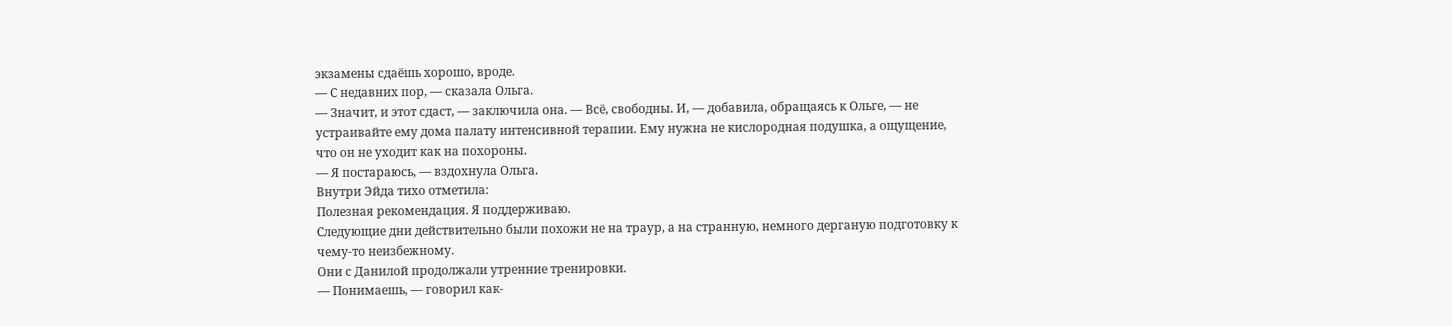экзамены сдаёшь хорошо, вроде.
— С недавних пор, — сказала Ольга.
— Значит, и этот сдаст, — заключила она. — Всё, свободны. И, — добавила, обращаясь к Ольге, — не устраивайте ему дома палату интенсивной терапии. Ему нужна не кислородная подушка, а ощущение, что он не уходит как на похороны.
— Я постараюсь, — вздохнула Ольга.
Внутри Эйда тихо отметила:
Полезная рекомендация. Я поддерживаю.
Следующие дни действительно были похожи не на траур, а на странную, немного дерганую подготовку к чему-то неизбежному.
Они с Данилой продолжали утренние тренировки.
— Понимаешь, — говорил как-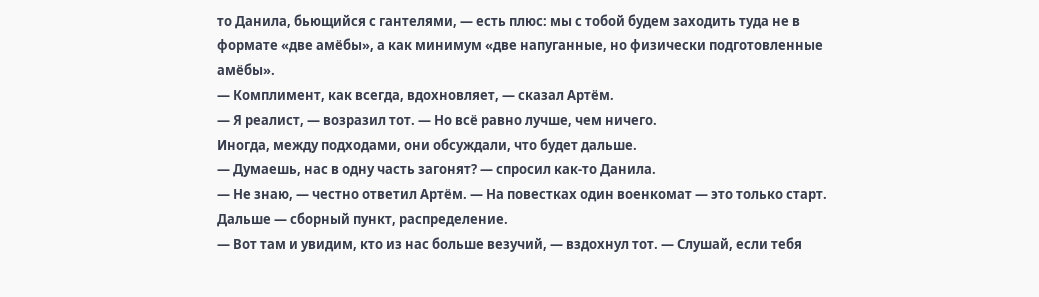то Данила, бьющийся с гантелями, — есть плюс: мы с тобой будем заходить туда не в формате «две амёбы», а как минимум «две напуганные, но физически подготовленные амёбы».
— Комплимент, как всегда, вдохновляет, — сказал Артём.
— Я реалист, — возразил тот. — Но всё равно лучше, чем ничего.
Иногда, между подходами, они обсуждали, что будет дальше.
— Думаешь, нас в одну часть загонят? — спросил как-то Данила.
— Не знаю, — честно ответил Артём. — На повестках один военкомат — это только старт. Дальше — сборный пункт, распределение.
— Вот там и увидим, кто из нас больше везучий, — вздохнул тот. — Слушай, если тебя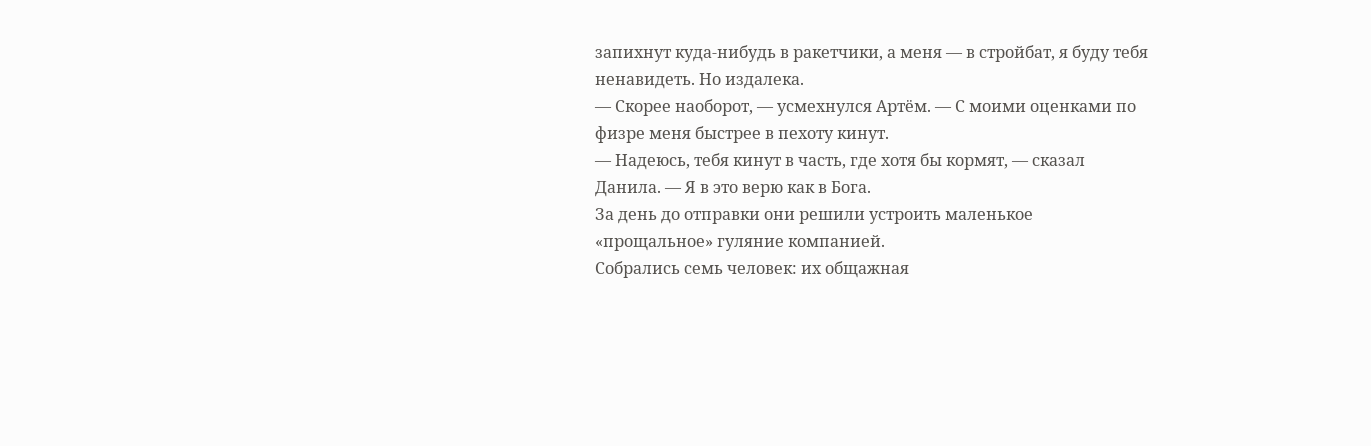запихнут куда-нибудь в ракетчики, а меня — в стройбат, я буду тебя ненавидеть. Но издалека.
— Скорее наоборот, — усмехнулся Артём. — С моими оценками по физре меня быстрее в пехоту кинут.
— Надеюсь, тебя кинут в часть, где хотя бы кормят, — сказал Данила. — Я в это верю как в Бога.
За день до отправки они решили устроить маленькое «прощальное» гуляние компанией.
Собрались семь человек: их общажная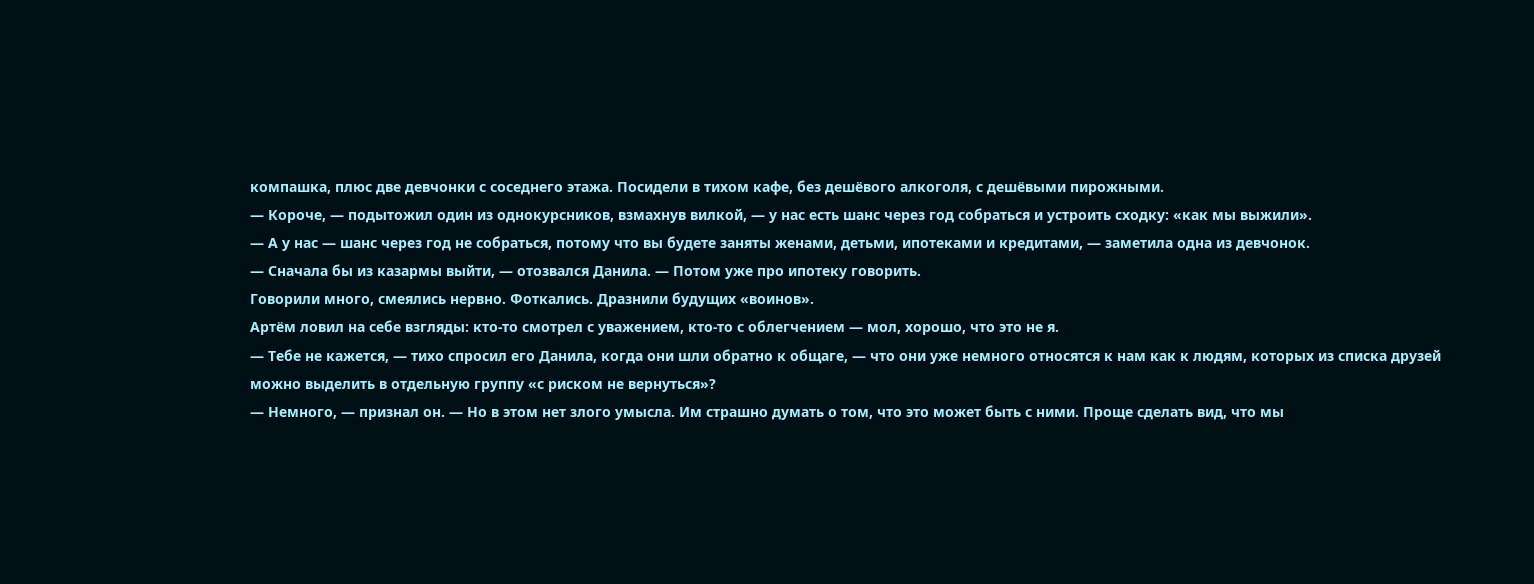компашка, плюс две девчонки с соседнего этажа. Посидели в тихом кафе, без дешёвого алкоголя, с дешёвыми пирожными.
— Короче, — подытожил один из однокурсников, взмахнув вилкой, — у нас есть шанс через год собраться и устроить сходку: «как мы выжили».
— А у нас — шанс через год не собраться, потому что вы будете заняты женами, детьми, ипотеками и кредитами, — заметила одна из девчонок.
— Сначала бы из казармы выйти, — отозвался Данила. — Потом уже про ипотеку говорить.
Говорили много, смеялись нервно. Фоткались. Дразнили будущих «воинов».
Артём ловил на себе взгляды: кто-то смотрел с уважением, кто-то с облегчением — мол, хорошо, что это не я.
— Тебе не кажется, — тихо спросил его Данила, когда они шли обратно к общаге, — что они уже немного относятся к нам как к людям, которых из списка друзей можно выделить в отдельную группу «с риском не вернуться»?
— Немного, — признал он. — Но в этом нет злого умысла. Им страшно думать о том, что это может быть с ними. Проще сделать вид, что мы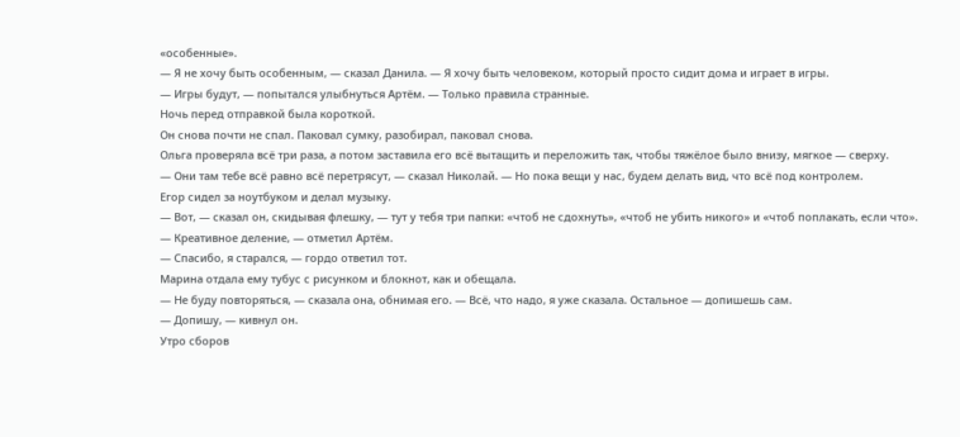«особенные».
— Я не хочу быть особенным, — сказал Данила. — Я хочу быть человеком, который просто сидит дома и играет в игры.
— Игры будут, — попытался улыбнуться Артём. — Только правила странные.
Ночь перед отправкой была короткой.
Он снова почти не спал. Паковал сумку, разобирал, паковал снова.
Ольга проверяла всё три раза, а потом заставила его всё вытащить и переложить так, чтобы тяжёлое было внизу, мягкое — сверху.
— Они там тебе всё равно всё перетрясут, — сказал Николай. — Но пока вещи у нас, будем делать вид, что всё под контролем.
Егор сидел за ноутбуком и делал музыку.
— Вот, — сказал он, скидывая флешку, — тут у тебя три папки: «чтоб не сдохнуть», «чтоб не убить никого» и «чтоб поплакать, если что».
— Креативное деление, — отметил Артём.
— Спасибо, я старался, — гордо ответил тот.
Марина отдала ему тубус с рисунком и блокнот, как и обещала.
— Не буду повторяться, — сказала она, обнимая его. — Всё, что надо, я уже сказала. Остальное — допишешь сам.
— Допишу, — кивнул он.
Утро сборов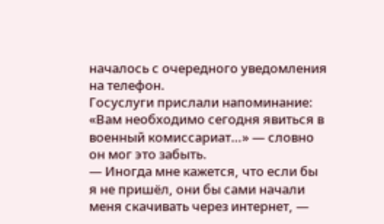началось с очередного уведомления на телефон.
Госуслуги прислали напоминание: «Вам необходимо сегодня явиться в военный комиссариат…» — словно он мог это забыть.
— Иногда мне кажется, что если бы я не пришёл, они бы сами начали меня скачивать через интернет, —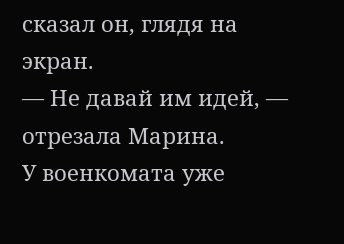сказал он, глядя на экран.
— Не давай им идей, — отрезала Марина.
У военкомата уже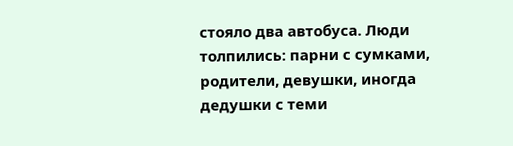стояло два автобуса. Люди толпились: парни с сумками, родители, девушки, иногда дедушки с теми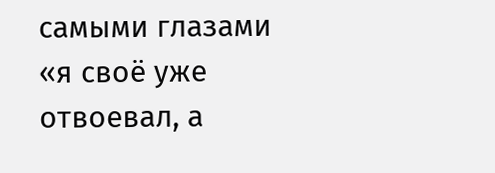самыми глазами «я своё уже отвоевал, а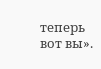теперь вот вы».